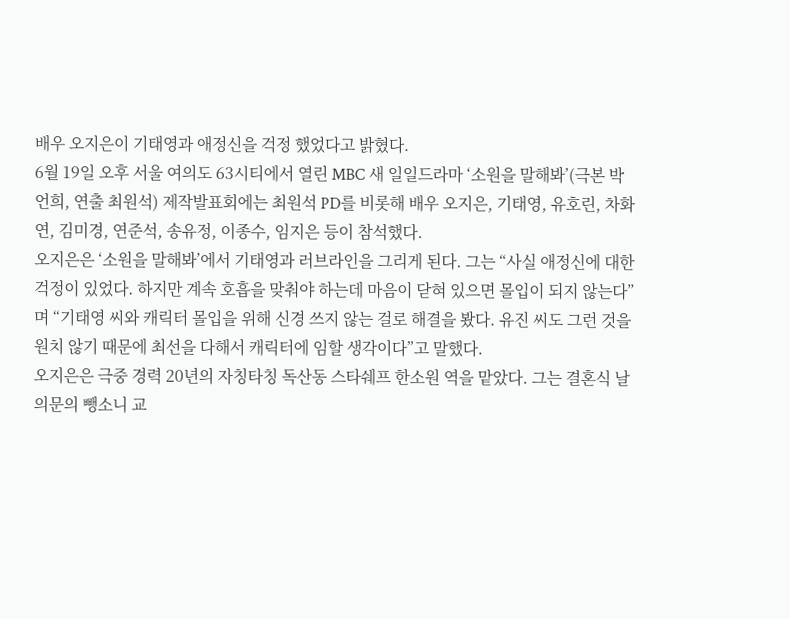배우 오지은이 기태영과 애정신을 걱정 했었다고 밝혔다.
6월 19일 오후 서울 여의도 63시티에서 열린 MBC 새 일일드라마 ‘소원을 말해봐’(극본 박언희, 연출 최원석) 제작발표회에는 최원석 PD를 비롯해 배우 오지은, 기태영, 유호린, 차화연, 김미경, 연준석, 송유정, 이종수, 임지은 등이 참석했다.
오지은은 ‘소원을 말해봐’에서 기태영과 러브라인을 그리게 된다. 그는 “사실 애정신에 대한 걱정이 있었다. 하지만 계속 호흡을 맞춰야 하는데 마음이 닫혀 있으면 몰입이 되지 않는다”며 “기태영 씨와 캐릭터 몰입을 위해 신경 쓰지 않는 걸로 해결을 봤다. 유진 씨도 그런 것을 원치 않기 때문에 최선을 다해서 캐릭터에 임할 생각이다”고 말했다.
오지은은 극중 경력 20년의 자칭타칭 독산동 스타쉐프 한소원 역을 맡았다. 그는 결혼식 날 의문의 뺑소니 교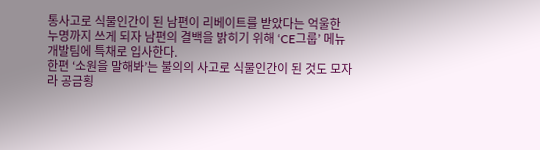통사고로 식물인간이 된 남편이 리베이트를 받았다는 억울한 누명까지 쓰게 되자 남편의 결백을 밝히기 위해 ‘CE그룹’ 메뉴개발팀에 특채로 입사한다.
한편 ‘소원을 말해봐’는 불의의 사고로 식물인간이 된 것도 모자라 공금횡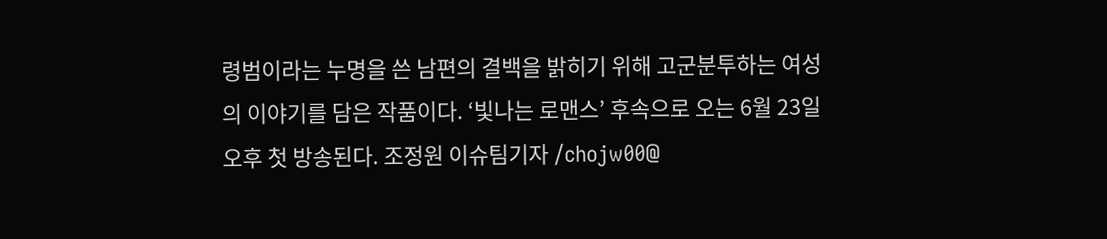령범이라는 누명을 쓴 남편의 결백을 밝히기 위해 고군분투하는 여성의 이야기를 담은 작품이다. ‘빛나는 로맨스’ 후속으로 오는 6월 23일 오후 첫 방송된다. 조정원 이슈팀기자 /chojw00@